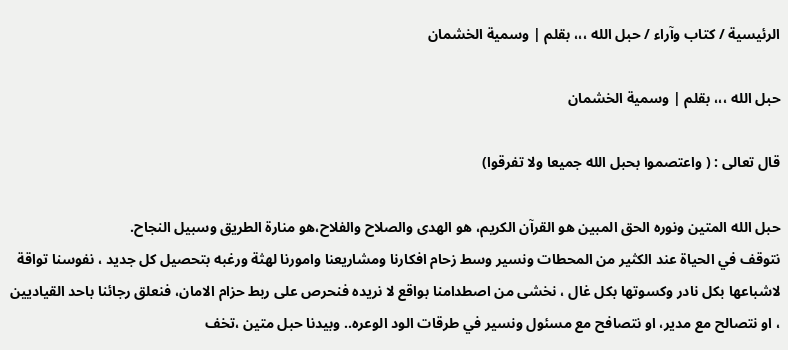الرئيسية / كتاب وآراء / حبل الله ،،، بقلم | وسمية الخشمان

حبل الله ،،، بقلم | وسمية الخشمان

قال تعالى : ( واعتصموا بحبل الله جميعا ولا تفرقوا)

حبل الله المتين ونوره الحق المبين هو القرآن الكريم، هو الهدى والصلاح والفلاح،هو منارة الطريق وسبيل النجاح.
نتوقف في الحياة عند الكثير من المحطات ونسير وسط زحام افكارنا ومشاريعنا وامورنا لهثة ورغبه بتحصيل كل جديد ، نفوسنا تواقة لاشباعها بكل نادر وكسوتها بكل غال ، نخشى من اصطدامنا بواقع لا نريده فنحرص على ربط حزام الامان، فنعلق رجائنا باحد القياديين ، او نتصالح مع مدير، او نتصافح مع مسئول ونسير في طرقات الود الوعره.. وبيدنا حبل متين ،تخف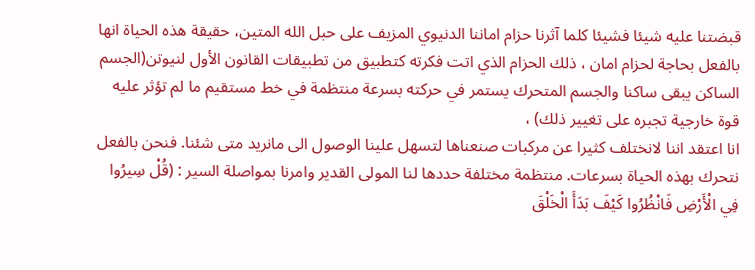قبضتنا عليه شيئا فشيئا كلما آثرنا حزام اماننا الدنيوي المزيف على حبل الله المتين، حقيقة هذه الحياة انها بالفعل بحاجة لحزام امان ، ذلك الحزام الذي اتت فكرته كتطبيق من تطبيقات القانون الأول لنيوتن(الجسم الساكن يبقى ساكنا والجسم المتحرك يستمر في حركته بسرعة منتظمة في خط مستقيم ما لم تؤثر عليه قوة خارجية تجبره على تغيير ذلك) ،
انا اعتقد اننا لانختلف كثيرا عن مركبات صنعناها لتسهل علينا الوصول الى مانريد متى شئنا. فنحن بالفعل نتحرك بهذه الحياة بسرعات. منتظمة مختلفة حددها لنا المولى القدير وامرنا بمواصلة السير : (قُلْ سِيرُوا فِي الْأَرْضِ فَانْظُرُوا كَيْفَ بَدَأَ الْخَلْقَ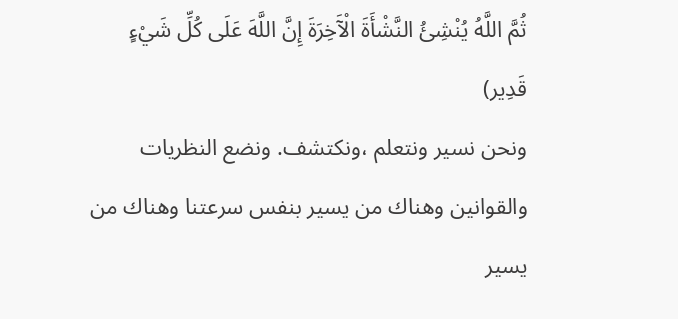ثُمَّ اللَّهُ يُنْشِئُ النَّشْأَةَ الْآَخِرَةَ إِنَّ اللَّهَ عَلَى كُلِّ شَيْءٍ قَدِير)
ونحن نسير ونتعلم ،ونكتشف. ونضع النظريات والقوانين وهناك من يسير بنفس سرعتنا وهناك من يسير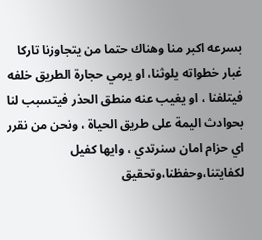بسرعه اكبر منا وهناك حتما من يتجاوزنا تاركا غبار خطواته يلوثنا، او يرمي حجارة الطريق خلفه فيتلفنا ، او يغيب عنه منطق الحذر فيتسبب لنا بحوادث اليمة على طريق الحياة ، ونحن من نقرر اي حزام امان سنرتدي ، وايها كفيل لكفايتنا،وحفظنا،وتحقيق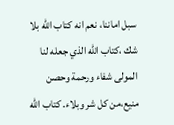سبل اماننا، نعم انه كتاب الله بلا شك ،كتاب الله الذي جعله لنا المولى شفاء ورحمة وحصن منيع،من كل شر وبلاء. كتاب الله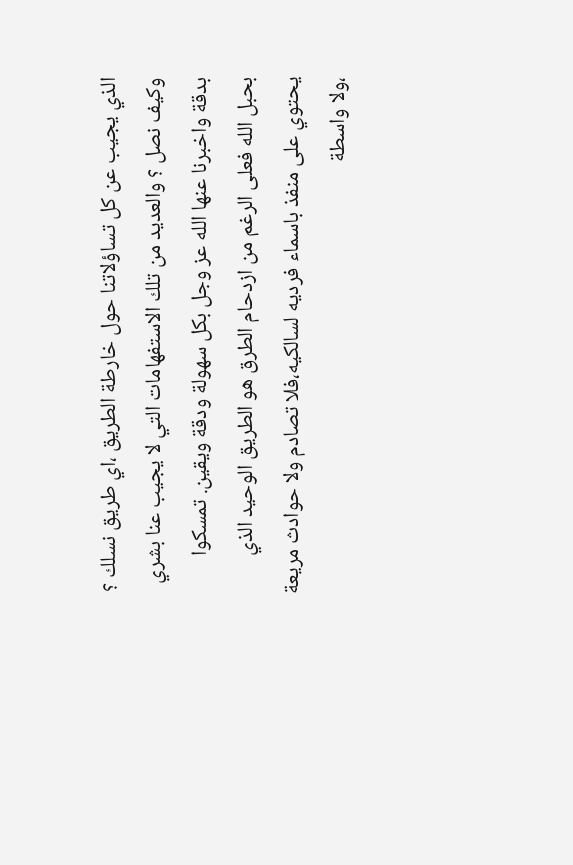الذي يجيب عن كل تساؤلاتنا حول خارطة الطريق ،اي طريق نسلك ؟ وكيف نصل ؟ والعديد من تلك الاستفهامات التي لا يجيب عنا بشري بدقة واخبرنا عنها الله عز وجل بكل سهولة ودقة ويقين. تمسكوا بحبل الله فعلى الرغم من ازدحام الطرق هو الطريق الوحيد الذي يحتوي على منفذ باسماء فرديه لسالكيه،فلا تصادم ولا حوادث مريعة ،ولا واسطة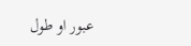عبور او طول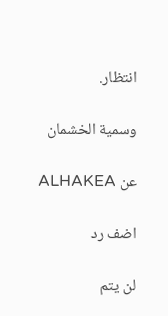انتظار.

وسمية الخشمان

عن ALHAKEA

اضف رد

لن يتم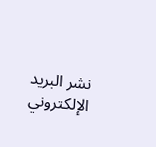نشر البريد الإلكتروني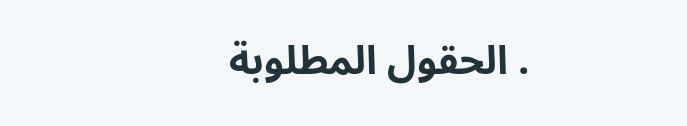. الحقول المطلوبة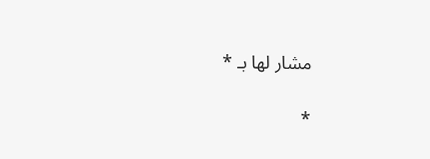مشار لها بـ *

*